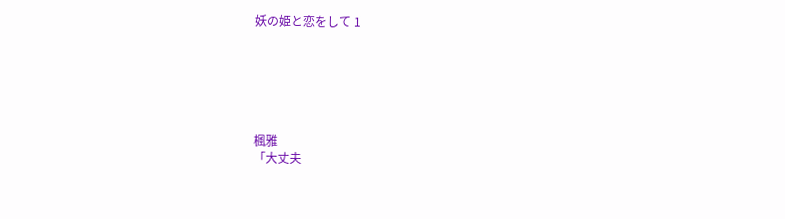妖の姫と恋をして 1






楓雅
「大丈夫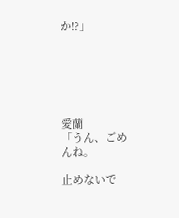か⁉」






愛蘭
「うん、ごめんね。

止めないで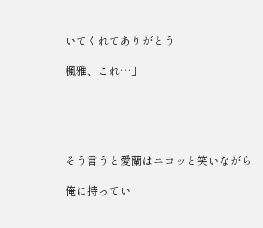いてくれてありがとう

楓雅、これ…」





そう言うと愛蘭はニコッと笑いながら

俺に持ってい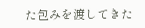た包みを渡してきた